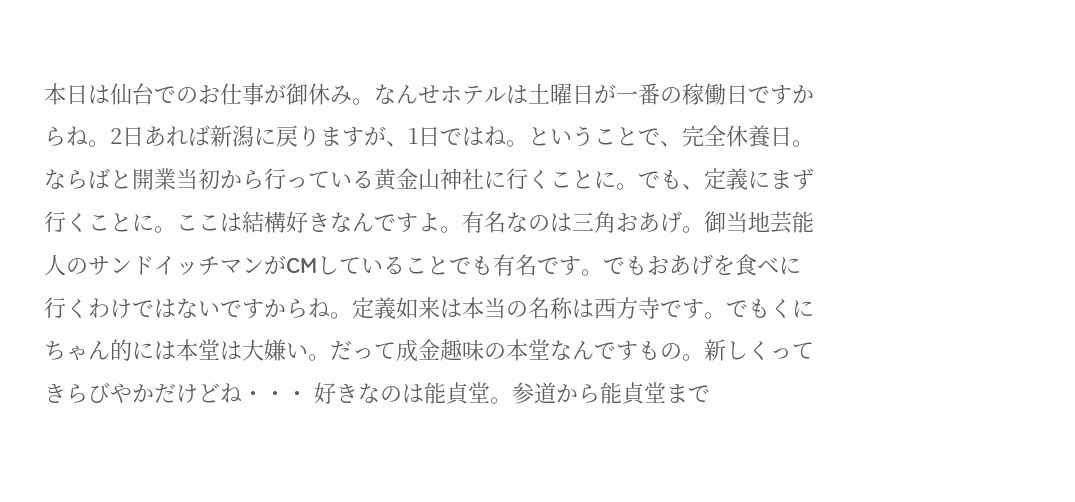本日は仙台でのお仕事が御休み。なんせホテルは土曜日が一番の稼働日ですからね。2日あれば新潟に戻りますが、1日ではね。ということで、完全休養日。ならばと開業当初から行っている黄金山神社に行くことに。でも、定義にまず行くことに。ここは結構好きなんですよ。有名なのは三角おあげ。御当地芸能人のサンドイッチマンがCMしていることでも有名です。でもおあげを食べに行くわけではないですからね。定義如来は本当の名称は西方寺です。でもくにちゃん的には本堂は大嫌い。だって成金趣味の本堂なんですもの。新しくってきらびやかだけどね・・・ 好きなのは能貞堂。参道から能貞堂まで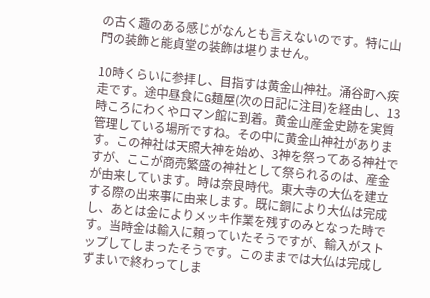の古く趣のある感じがなんとも言えないのです。特に山門の装飾と能貞堂の装飾は堪りません。

10時くらいに参拝し、目指すは黄金山神社。涌谷町へ疾走です。途中昼食にG麺屋(次の日記に注目)を経由し、13時ころにわくやロマン館に到着。黄金山産金史跡を実質管理している場所ですね。その中に黄金山神社があります。この神社は天照大神を始め、3神を祭ってある神社ですが、ここが商売繁盛の神社として祭られるのは、産金が由来しています。時は奈良時代。東大寺の大仏を建立する際の出来事に由来します。既に銅により大仏は完成し、あとは金によりメッキ作業を残すのみとなった時です。当時金は輸入に頼っていたそうですが、輸入がストップしてしまったそうです。このままでは大仏は完成しずまいで終わってしま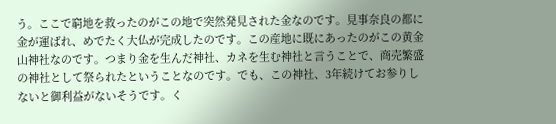う。ここで窮地を救ったのがこの地で突然発見された金なのです。見事奈良の都に金が運ばれ、めでたく大仏が完成したのです。この産地に既にあったのがこの黄金山神社なのです。つまり金を生んだ神社、カネを生む神社と言うことで、商売繁盛の神社として祭られたということなのです。でも、この神社、3年続けてお参りしないと御利益がないそうです。く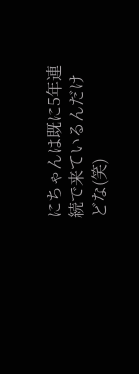にちゃんは既に5年連続で来ているんだけどな(笑)